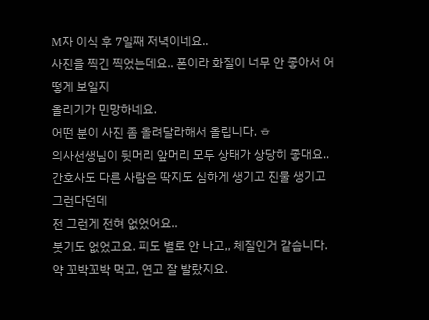M자 이식 후 7일째 저녁이네요..
사진을 찍긴 찍었는데요.. 폰이라 화질이 너무 안 좋아서 어떻게 보일지
올리기가 민망하네요.
어떤 분이 사진 좀 올려달라해서 올립니다. ㅎ
의사선생님이 뒷머리 앞머리 모두 상태가 상당히 좋대요..
간호사도 다른 사람은 딱지도 심하게 생기고 진물 생기고 그런다던데
전 그런게 전혀 없었어요..
붓기도 없었고요. 피도 별로 안 나고,, 체질인거 같습니다.
약 꼬박꼬박 먹고, 연고 잘 발랐지요.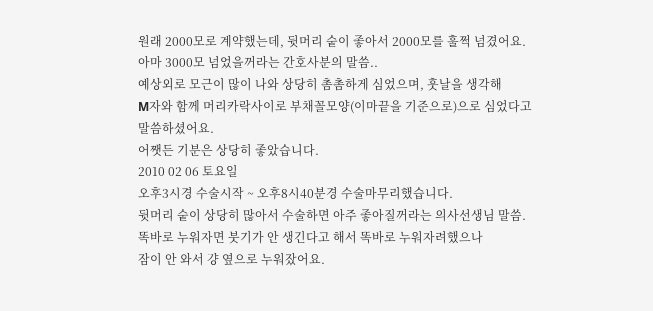원래 2000모로 계약했는데, 뒷머리 숱이 좋아서 2000모를 훌쩍 넘겼어요.
아마 3000모 넘었을꺼라는 간호사분의 말씀..
예상외로 모근이 많이 나와 상당히 촘촘하게 심었으며, 훗날을 생각해
M자와 함께 머리카락사이로 부채꼴모양(이마끝을 기준으로)으로 심었다고
말씀하셨어요.
어쨋든 기분은 상당히 좋았습니다.
2010 02 06 토요일
오후3시경 수술시작 ~ 오후8시40분경 수술마무리했습니다.
뒷머리 숱이 상당히 많아서 수술하면 아주 좋아질꺼라는 의사선생님 말씀.
똑바로 누워자면 붓기가 안 생긴다고 해서 똑바로 누워자려했으나
잠이 안 와서 걍 옆으로 누워잤어요.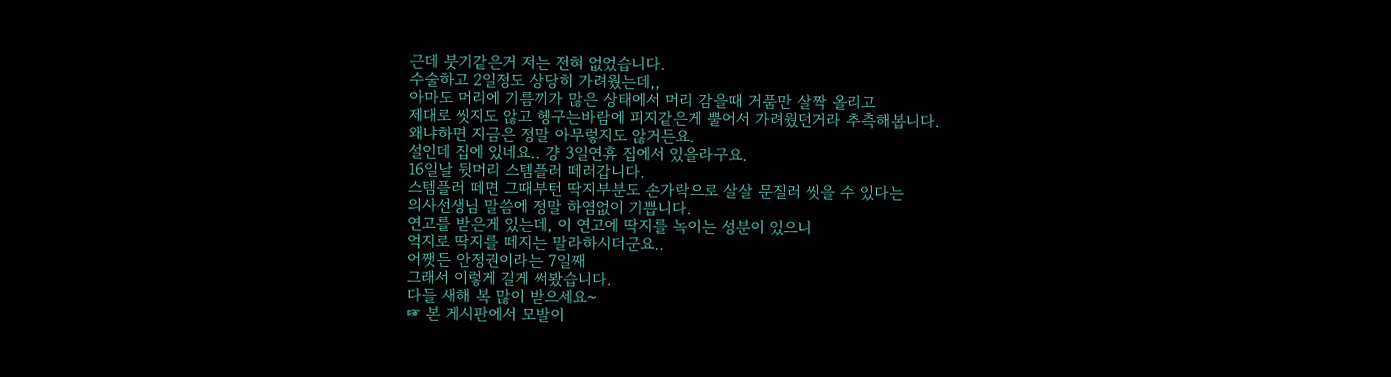근데 붓기같은거 저는 전혀 없었습니다.
수술하고 2일정도 상당히 가려웠는데,,
아마도 머리에 기름끼가 많은 상태에서 머리 감을때 거품만 살짝 올리고
제대로 씻지도 않고 헹구는바람에 피지같은게 뿔어서 가려웠던거라 추측해봅니다.
왜냐하면 지금은 정말 아무렇지도 않거든요.
설인데 집에 있네요.. 걍 3일연휴 집에서 있을라구요.
16일날 뒷머리 스템플러 떼러갑니다.
스템플러 떼면 그때부턴 딱지부분도 손가락으로 살살 문질러 씻을 수 있다는
의사선생님 말씀에 정말 하염없이 기쁩니다.
연고를 받은게 있는데, 이 연고에 딱지를 녹이는 성분이 있으니
억지로 딱지를 떼지는 말라하시더군요..
어쨋든 안정권이라는 7일째
그래서 이렇게 길게 써봤습니다.
다들 새해 복 많이 받으세요~
☞ 본 게시판에서 모발이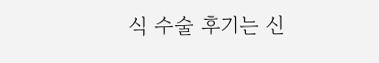식 수술 후기는 신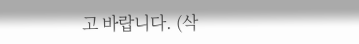고 바랍니다. (삭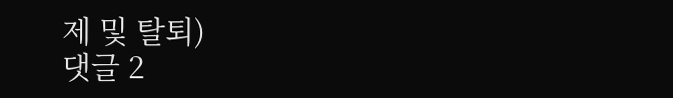제 및 탈퇴)
댓글 2